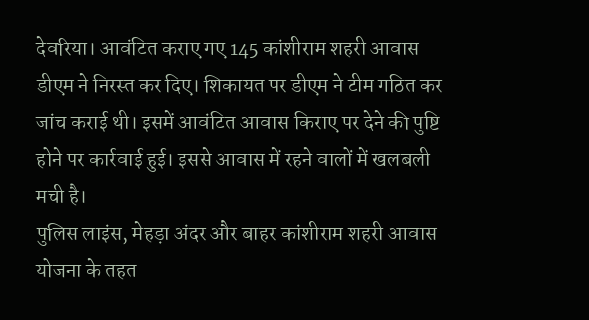देवरिया। आवंटित कराए गए 145 कांशीराम शहरी आवास डीएम ने निरस्त कर दिए। शिकायत पर डीएम ने टीम गठित कर जांच कराई थी। इसमें आवंटित आवास किराए पर देने की पुष्टि होने पर कार्रवाई हुई। इससे आवास में रहने वालों में खलबली मची है।
पुलिस लाइंस, मेहड़ा अंदर और बाहर कांशीराम शहरी आवास योजना के तहत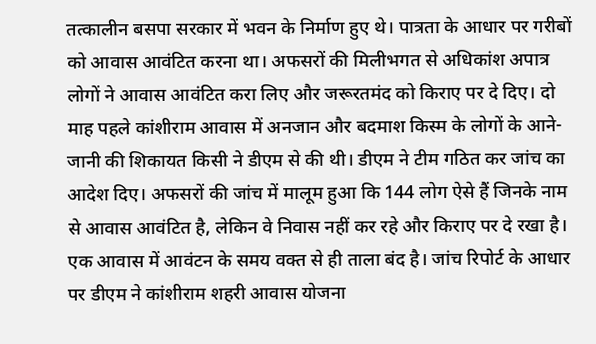तत्कालीन बसपा सरकार में भवन के निर्माण हुए थे। पात्रता के आधार पर गरीबों को आवास आवंटित करना था। अफसरों की मिलीभगत से अधिकांश अपात्र लोगों ने आवास आवंटित करा लिए और जरूरतमंद को किराए पर दे दिए। दो माह पहले कांशीराम आवास में अनजान और बदमाश किस्म के लोगों के आने-जानी की शिकायत किसी ने डीएम से की थी। डीएम ने टीम गठित कर जांच का आदेश दिए। अफसरों की जांच में मालूम हुआ कि 144 लोग ऐसे हैं जिनके नाम से आवास आवंटित है, लेकिन वे निवास नहीं कर रहे और किराए पर दे रखा है। एक आवास में आवंटन के समय वक्त से ही ताला बंद है। जांच रिपोर्ट के आधार पर डीएम ने कांशीराम शहरी आवास योजना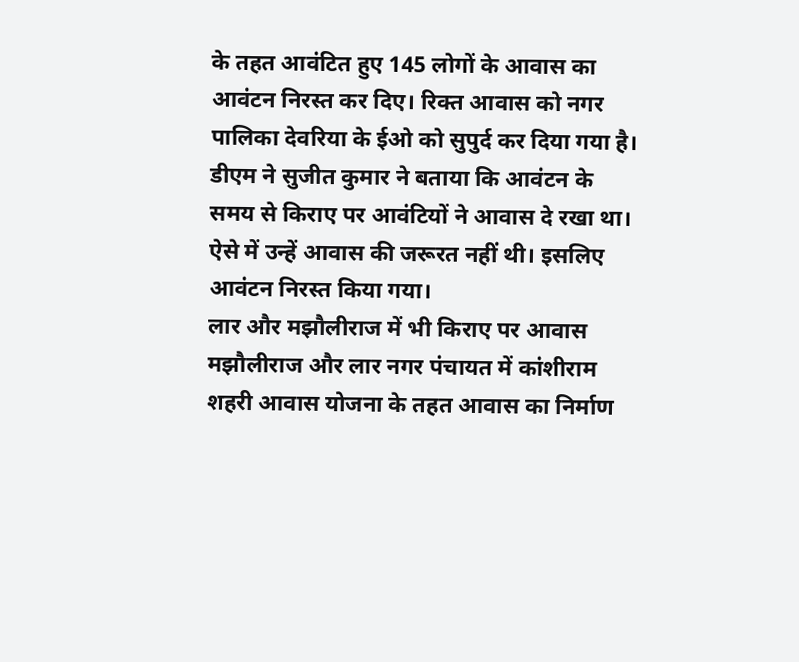के तहत आवंटित हुए 145 लोगों के आवास का आवंटन निरस्त कर दिए। रिक्त आवास को नगर पालिका देवरिया के ईओ को सुपुर्द कर दिया गया है। डीएम ने सुजीत कुमार ने बताया कि आवंटन के समय से किराए पर आवंटियों ने आवास दे रखा था। ऐसे में उन्हें आवास की जरूरत नहीं थी। इसलिए आवंटन निरस्त किया गया।
लार और मझौलीराज में भी किराए पर आवास
मझौलीराज और लार नगर पंचायत में कांशीराम शहरी आवास योजना के तहत आवास का निर्माण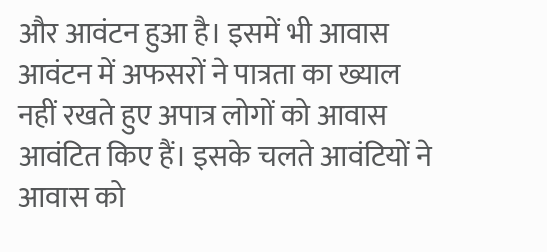और आवंटन हुआ है। इसमें भी आवास आवंटन में अफसरों ने पात्रता का ख्याल नहीं रखते हुए अपात्र लोगों को आवास आवंटित किए हैं। इसके चलते आवंटियों ने आवास को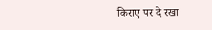किराए पर दे रखा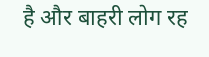है और बाहरी लोग रह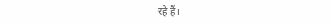रहे हैं।